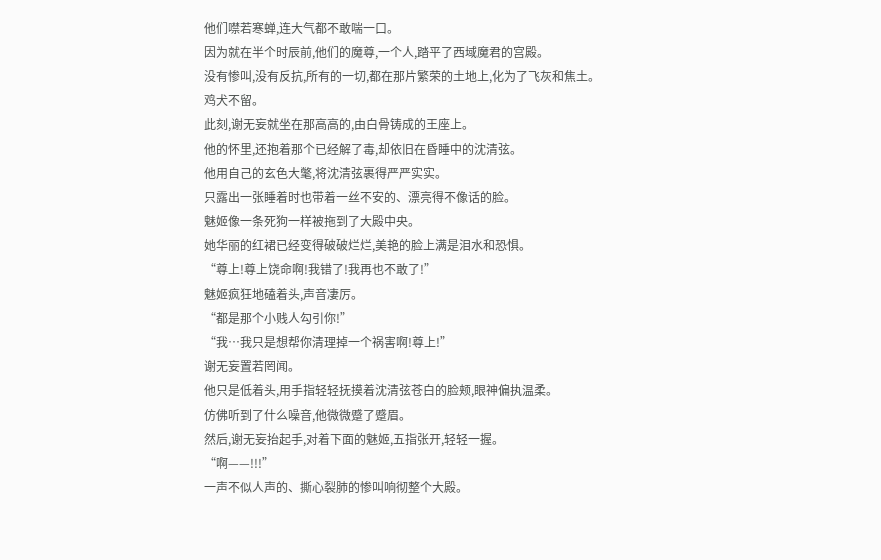他们噤若寒蝉,连大气都不敢喘一口。
因为就在半个时辰前,他们的魔尊,一个人,踏平了西域魔君的宫殿。
没有惨叫,没有反抗,所有的一切,都在那片繁荣的土地上,化为了飞灰和焦土。
鸡犬不留。
此刻,谢无妄就坐在那高高的,由白骨铸成的王座上。
他的怀里,还抱着那个已经解了毒,却依旧在昏睡中的沈清弦。
他用自己的玄色大氅,将沈清弦裹得严严实实。
只露出一张睡着时也带着一丝不安的、漂亮得不像话的脸。
魅姬像一条死狗一样被拖到了大殿中央。
她华丽的红裙已经变得破破烂烂,美艳的脸上满是泪水和恐惧。
“尊上!尊上饶命啊!我错了!我再也不敢了!”
魅姬疯狂地磕着头,声音凄厉。
“都是那个小贱人勾引你!”
“我…我只是想帮你清理掉一个祸害啊!尊上!”
谢无妄置若罔闻。
他只是低着头,用手指轻轻抚摸着沈清弦苍白的脸颊,眼神偏执温柔。
仿佛听到了什么噪音,他微微蹙了蹙眉。
然后,谢无妄抬起手,对着下面的魅姬,五指张开,轻轻一握。
“啊——!!!”
一声不似人声的、撕心裂肺的惨叫响彻整个大殿。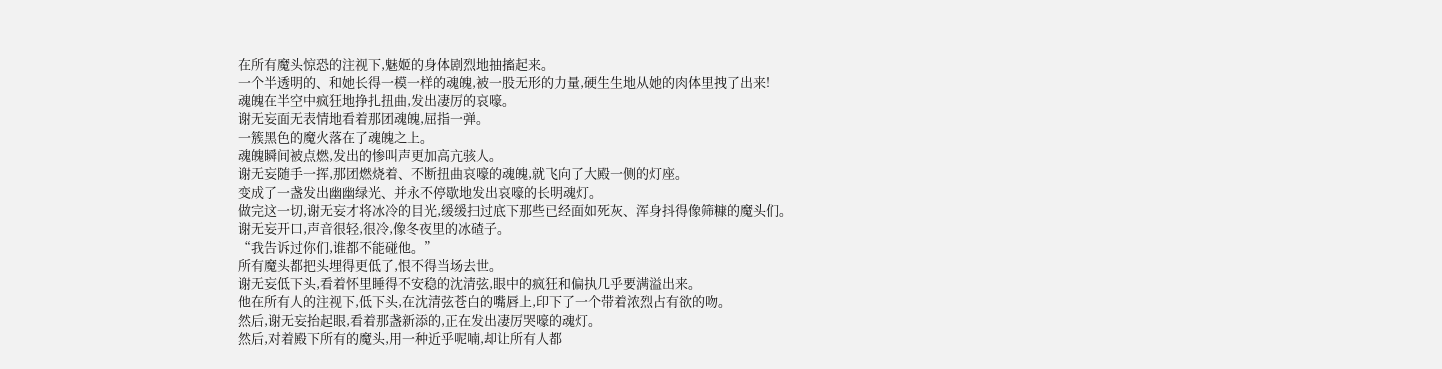在所有魔头惊恐的注视下,魅姬的身体剧烈地抽搐起来。
一个半透明的、和她长得一模一样的魂魄,被一股无形的力量,硬生生地从她的肉体里拽了出来!
魂魄在半空中疯狂地挣扎扭曲,发出凄厉的哀嚎。
谢无妄面无表情地看着那团魂魄,屈指一弹。
一簇黑色的魔火落在了魂魄之上。
魂魄瞬间被点燃,发出的惨叫声更加高亢骇人。
谢无妄随手一挥,那团燃烧着、不断扭曲哀嚎的魂魄,就飞向了大殿一侧的灯座。
变成了一盏发出幽幽绿光、并永不停歇地发出哀嚎的长明魂灯。
做完这一切,谢无妄才将冰冷的目光,缓缓扫过底下那些已经面如死灰、浑身抖得像筛糠的魔头们。
谢无妄开口,声音很轻,很冷,像冬夜里的冰碴子。
“我告诉过你们,谁都不能碰他。”
所有魔头都把头埋得更低了,恨不得当场去世。
谢无妄低下头,看着怀里睡得不安稳的沈清弦,眼中的疯狂和偏执几乎要满溢出来。
他在所有人的注视下,低下头,在沈清弦苍白的嘴唇上,印下了一个带着浓烈占有欲的吻。
然后,谢无妄抬起眼,看着那盏新添的,正在发出凄厉哭嚎的魂灯。
然后,对着殿下所有的魔头,用一种近乎呢喃,却让所有人都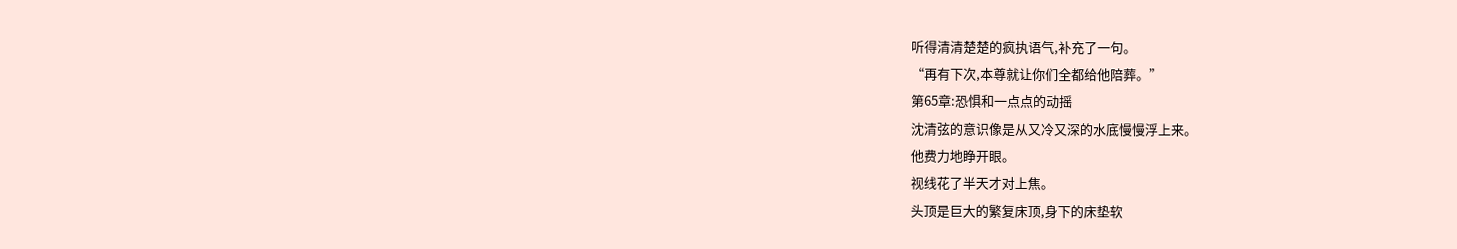听得清清楚楚的疯执语气,补充了一句。
“再有下次,本尊就让你们全都给他陪葬。”
第65章:恐惧和一点点的动摇
沈清弦的意识像是从又冷又深的水底慢慢浮上来。
他费力地睁开眼。
视线花了半天才对上焦。
头顶是巨大的繁复床顶,身下的床垫软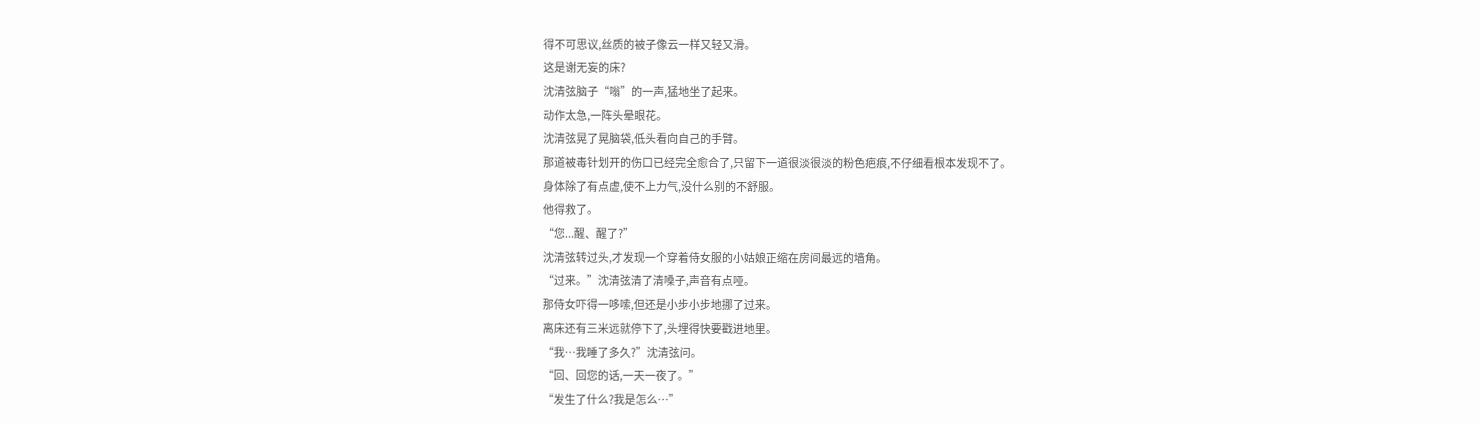得不可思议,丝质的被子像云一样又轻又滑。
这是谢无妄的床?
沈清弦脑子“嗡”的一声,猛地坐了起来。
动作太急,一阵头晕眼花。
沈清弦晃了晃脑袋,低头看向自己的手臂。
那道被毒针划开的伤口已经完全愈合了,只留下一道很淡很淡的粉色疤痕,不仔细看根本发现不了。
身体除了有点虚,使不上力气,没什么别的不舒服。
他得救了。
“您...醒、醒了?”
沈清弦转过头,才发现一个穿着侍女服的小姑娘正缩在房间最远的墙角。
“过来。”沈清弦清了清嗓子,声音有点哑。
那侍女吓得一哆嗦,但还是小步小步地挪了过来。
离床还有三米远就停下了,头埋得快要戳进地里。
“我…我睡了多久?”沈清弦问。
“回、回您的话,一天一夜了。”
“发生了什么?我是怎么…”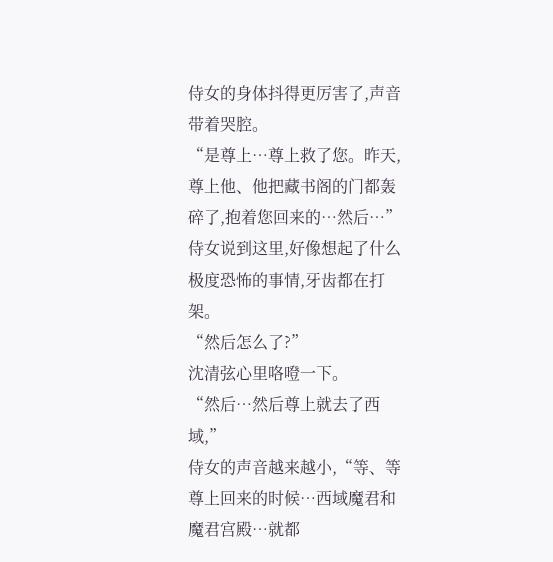侍女的身体抖得更厉害了,声音带着哭腔。
“是尊上…尊上救了您。昨天,尊上他、他把藏书阁的门都轰碎了,抱着您回来的…然后…”
侍女说到这里,好像想起了什么极度恐怖的事情,牙齿都在打架。
“然后怎么了?”
沈清弦心里咯噔一下。
“然后…然后尊上就去了西域,”
侍女的声音越来越小,“等、等尊上回来的时候…西域魔君和魔君宫殿…就都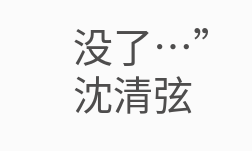没了…”
沈清弦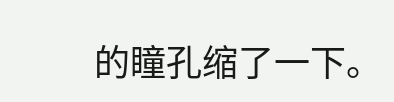的瞳孔缩了一下。